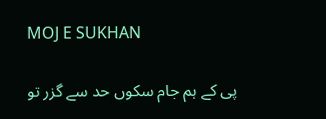MOJ E SUKHAN

پی کے ہم جام سکوں حد سے گزر تو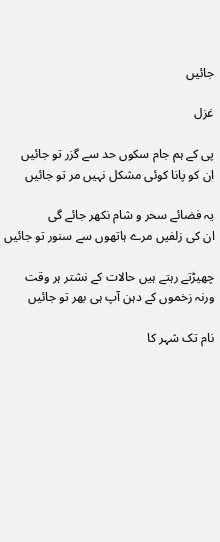جائیں

غزل

پی کے ہم جام سکوں حد سے گزر تو جائیں
ان کو پانا کوئی مشکل نہیں مر تو جائیں

یہ فضائے سحر و شام نکھر جائے گی
ان کی زلفیں مرے ہاتھوں سے سنور تو جائیں

چھیڑتے رہتے ہیں حالات کے نشتر ہر وقت
ورنہ زخموں کے دہن آپ ہی بھر تو جائیں

نام تک شہر کا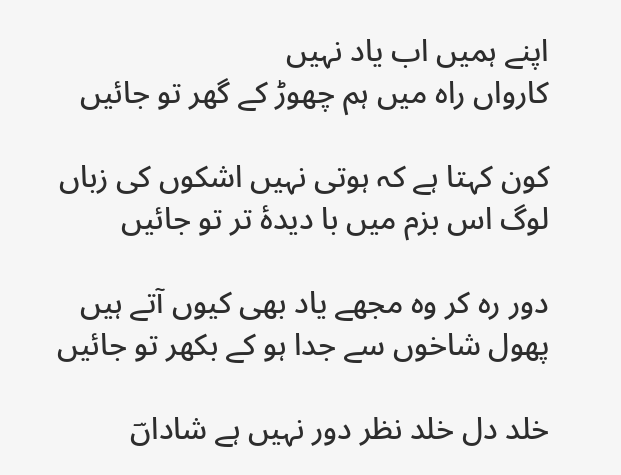اپنے ہمیں اب یاد نہیں
کارواں راہ میں ہم چھوڑ کے گھر تو جائیں

کون کہتا ہے کہ ہوتی نہیں اشکوں کی زباں
لوگ اس بزم میں با دیدۂ تر تو جائیں

دور رہ کر وہ مجھے یاد بھی کیوں آتے ہیں
پھول شاخوں سے جدا ہو کے بکھر تو جائیں

خلد دل خلد نظر دور نہیں ہے شاداںؔ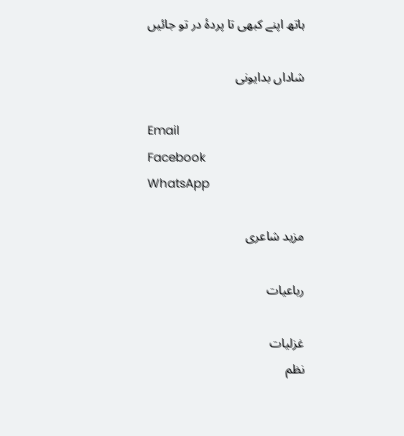ہاتھ اپنے کبھی تا پردۂ در تو جائیں

شاداں بدایونی

Email
Facebook
WhatsApp

مزید شاعری

رباعیات

غزلیات
نظم